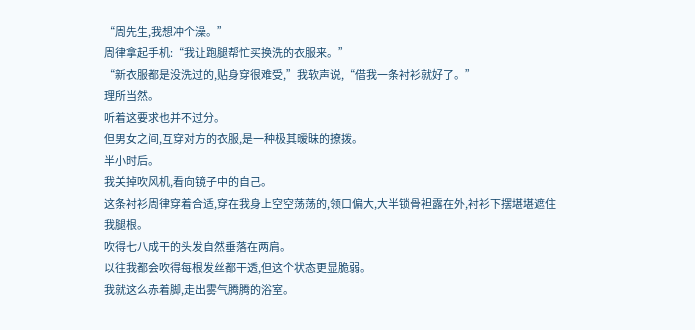“周先生,我想冲个澡。”
周律拿起手机:“我让跑腿帮忙买换洗的衣服来。”
“新衣服都是没洗过的,贴身穿很难受,”我软声说,“借我一条衬衫就好了。”
理所当然。
听着这要求也并不过分。
但男女之间,互穿对方的衣服,是一种极其暧昧的撩拨。
半小时后。
我关掉吹风机,看向镜子中的自己。
这条衬衫周律穿着合适,穿在我身上空空荡荡的,领口偏大,大半锁骨袒露在外,衬衫下摆堪堪遮住我腿根。
吹得七八成干的头发自然垂落在两肩。
以往我都会吹得每根发丝都干透,但这个状态更显脆弱。
我就这么赤着脚,走出雾气腾腾的浴室。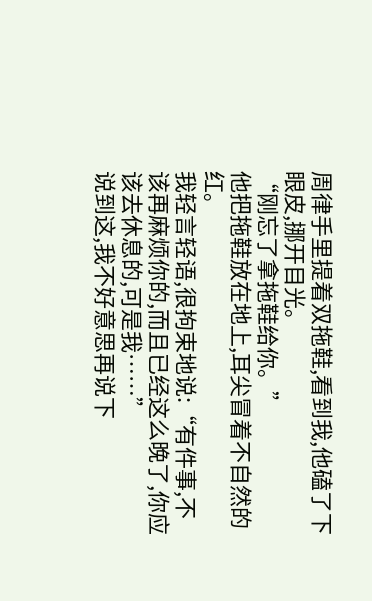周律手里提着双拖鞋,看到我,他磕了下眼皮,挪开目光。
“刚忘了拿拖鞋给你。”
他把拖鞋放在地上,耳尖冒着不自然的红。
我轻言轻语,很拘束地说:“有件事,不该再麻烦你的,而且已经这么晚了,你应该去休息的,可是我……”
说到这,我不好意思再说下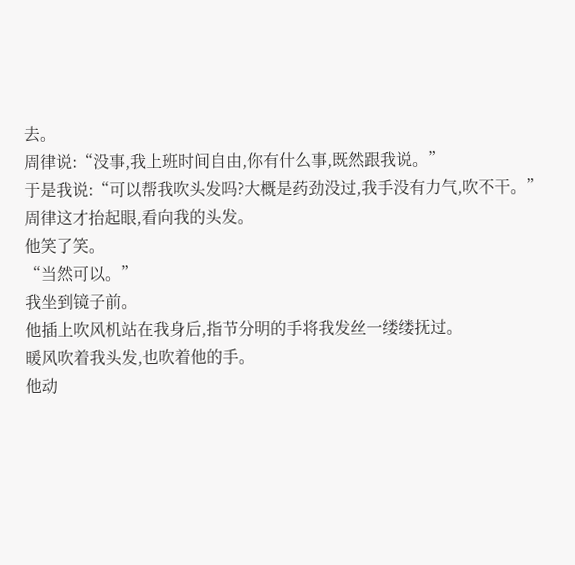去。
周律说:“没事,我上班时间自由,你有什么事,既然跟我说。”
于是我说:“可以帮我吹头发吗?大概是药劲没过,我手没有力气,吹不干。”
周律这才抬起眼,看向我的头发。
他笑了笑。
“当然可以。”
我坐到镜子前。
他插上吹风机站在我身后,指节分明的手将我发丝一缕缕抚过。
暖风吹着我头发,也吹着他的手。
他动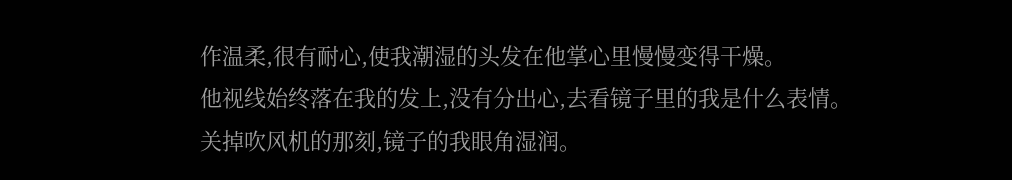作温柔,很有耐心,使我潮湿的头发在他掌心里慢慢变得干燥。
他视线始终落在我的发上,没有分出心,去看镜子里的我是什么表情。
关掉吹风机的那刻,镜子的我眼角湿润。